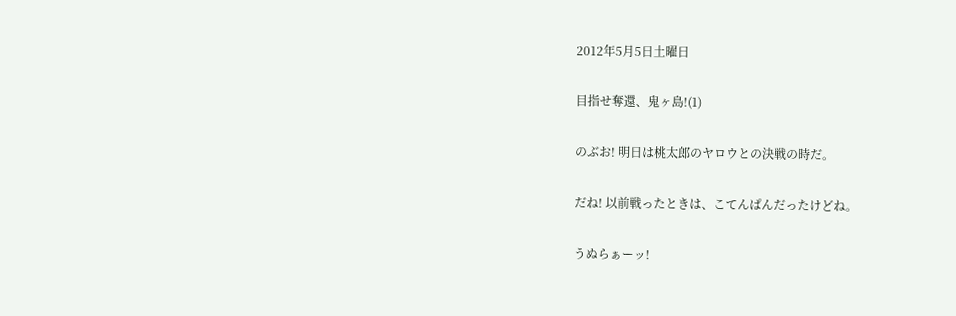2012年5月5日土曜日

目指せ奪還、鬼ヶ島!(1)

のぶお! 明日は桃太郎のヤロウとの決戦の時だ。

だね! 以前戦ったときは、こてんぱんだったけどね。

うぬらぁーッ!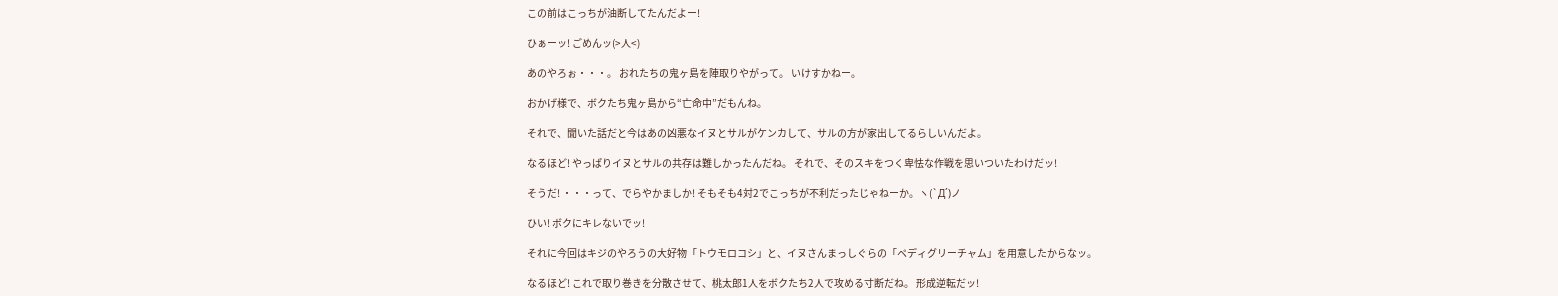この前はこっちが油断してたんだよー!

ひぁーッ! ごめんッ(>人<)

あのやろぉ・・・。 おれたちの鬼ヶ島を陣取りやがって。 いけすかねー。

おかげ様で、ボクたち鬼ヶ島から“亡命中”だもんね。

それで、聞いた話だと今はあの凶悪なイヌとサルがケンカして、サルの方が家出してるらしいんだよ。

なるほど! やっぱりイヌとサルの共存は難しかったんだね。 それで、そのスキをつく卑怯な作戦を思いついたわけだッ!

そうだ! ・・・って、でらやかましか! そもそも4対2でこっちが不利だったじゃねーか。ヽ(`Д´)ノ

ひい! ボクにキレないでッ!

それに今回はキジのやろうの大好物「トウモロコシ」と、イヌさんまっしぐらの「ペディグリーチャム」を用意したからなッ。

なるほど! これで取り巻きを分散させて、桃太郎1人をボクたち2人で攻める寸断だね。 形成逆転だッ!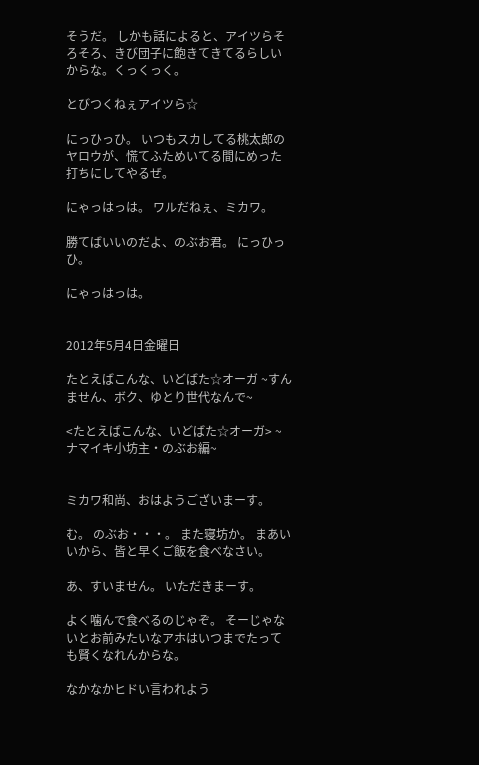そうだ。 しかも話によると、アイツらそろそろ、きび団子に飽きてきてるらしいからな。くっくっく。

とびつくねぇアイツら☆

にっひっひ。 いつもスカしてる桃太郎のヤロウが、慌てふためいてる間にめった打ちにしてやるぜ。

にゃっはっは。 ワルだねぇ、ミカワ。

勝てばいいのだよ、のぶお君。 にっひっひ。

にゃっはっは。


2012年5月4日金曜日

たとえばこんな、いどばた☆オーガ ~すんません、ボク、ゆとり世代なんで~

<たとえばこんな、いどばた☆オーガ> ~ナマイキ小坊主・のぶお編~


ミカワ和尚、おはようございまーす。

む。 のぶお・・・。 また寝坊か。 まあいいから、皆と早くご飯を食べなさい。

あ、すいません。 いただきまーす。

よく噛んで食べるのじゃぞ。 そーじゃないとお前みたいなアホはいつまでたっても賢くなれんからな。

なかなかヒドい言われよう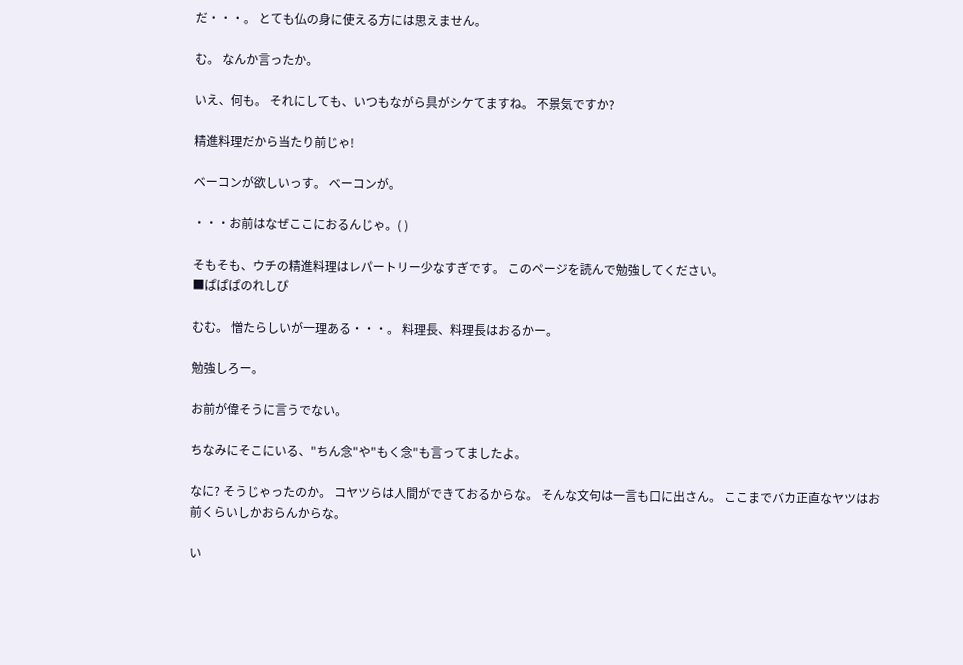だ・・・。 とても仏の身に使える方には思えません。

む。 なんか言ったか。

いえ、何も。 それにしても、いつもながら具がシケてますね。 不景気ですか?

精進料理だから当たり前じゃ!

ベーコンが欲しいっす。 ベーコンが。

・・・お前はなぜここにおるんじゃ。( )

そもそも、ウチの精進料理はレパートリー少なすぎです。 このページを読んで勉強してください。
■ぱぱぱのれしぴ

むむ。 憎たらしいが一理ある・・・。 料理長、料理長はおるかー。

勉強しろー。

お前が偉そうに言うでない。

ちなみにそこにいる、"ちん念"や"もく念"も言ってましたよ。

なに? そうじゃったのか。 コヤツらは人間ができておるからな。 そんな文句は一言も口に出さん。 ここまでバカ正直なヤツはお前くらいしかおらんからな。

い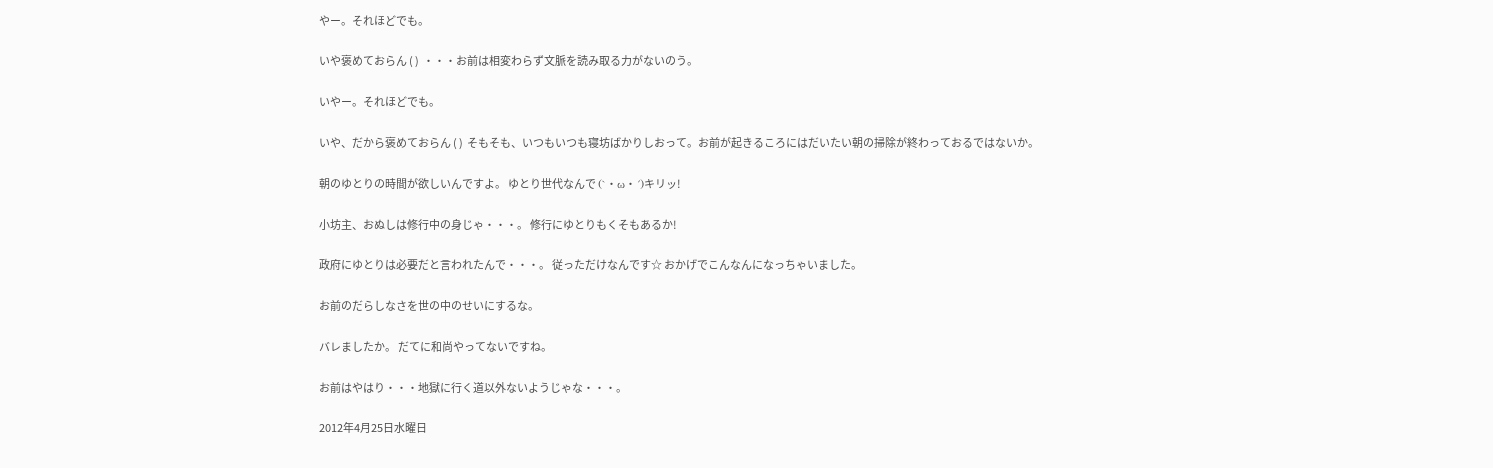やー。それほどでも。

いや褒めておらん ( )  ・・・お前は相変わらず文脈を読み取る力がないのう。

いやー。それほどでも。

いや、だから褒めておらん ( )  そもそも、いつもいつも寝坊ばかりしおって。お前が起きるころにはだいたい朝の掃除が終わっておるではないか。

朝のゆとりの時間が欲しいんですよ。 ゆとり世代なんで (`・ω・´)キリッ!

小坊主、おぬしは修行中の身じゃ・・・。 修行にゆとりもくそもあるか!

政府にゆとりは必要だと言われたんで・・・。 従っただけなんです☆ おかげでこんなんになっちゃいました。

お前のだらしなさを世の中のせいにするな。

バレましたか。 だてに和尚やってないですね。

お前はやはり・・・地獄に行く道以外ないようじゃな・・・。

2012年4月25日水曜日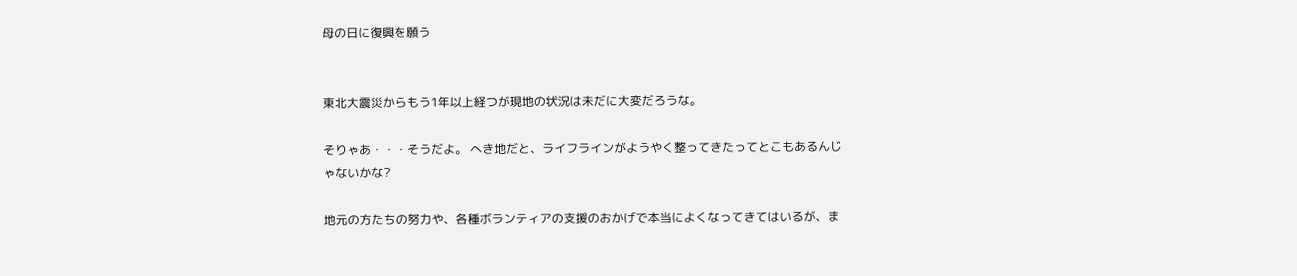母の日に復興を願う


東北大震災からもう1年以上経つが現地の状況は未だに大変だろうな。

そりゃあ・・・そうだよ。 へき地だと、ライフラインがようやく整ってきたってとこもあるんじゃないかな?

地元の方たちの努力や、各種ボランティアの支援のおかげで本当によくなってきてはいるが、ま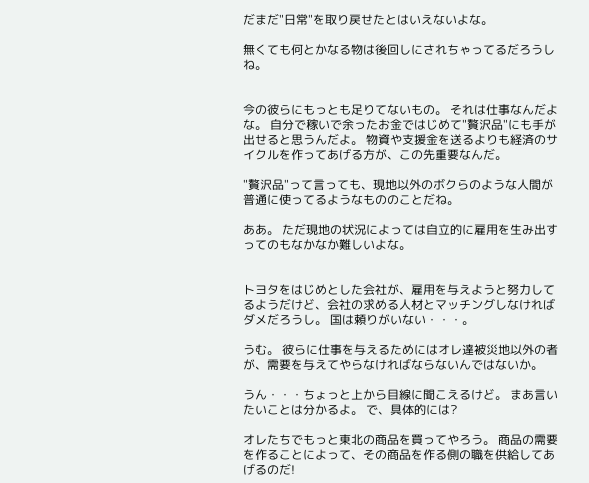だまだ"日常"を取り戻せたとはいえないよな。

無くても何とかなる物は後回しにされちゃってるだろうしね。


今の彼らにもっとも足りてないもの。 それは仕事なんだよな。 自分で稼いで余ったお金ではじめて"贅沢品"にも手が出せると思うんだよ。 物資や支援金を送るよりも経済のサイクルを作ってあげる方が、この先重要なんだ。

"贅沢品"って言っても、現地以外のボクらのような人間が普通に使ってるようなもののことだね。

ああ。 ただ現地の状況によっては自立的に雇用を生み出すってのもなかなか難しいよな。


トヨタをはじめとした会社が、雇用を与えようと努力してるようだけど、会社の求める人材とマッチングしなければダメだろうし。 国は頼りがいない・・・。

うむ。 彼らに仕事を与えるためにはオレ達被災地以外の者が、需要を与えてやらなければならないんではないか。

うん・・・ちょっと上から目線に聞こえるけど。 まあ言いたいことは分かるよ。 で、具体的には?

オレたちでもっと東北の商品を買ってやろう。 商品の需要を作ることによって、その商品を作る側の職を供給してあげるのだ!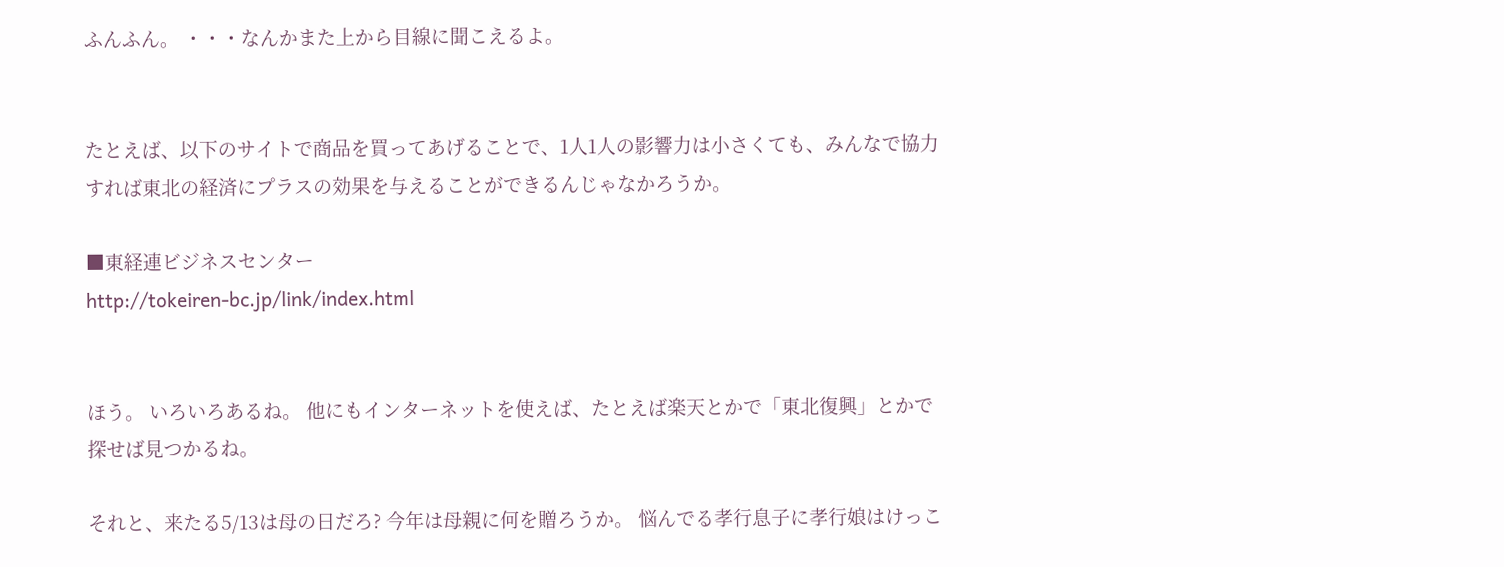ふんふん。 ・・・なんかまた上から目線に聞こえるよ。


たとえば、以下のサイトで商品を買ってあげることで、1人1人の影響力は小さくても、みんなで協力すれば東北の経済にプラスの効果を与えることができるんじゃなかろうか。

■東経連ビジネスセンター
http://tokeiren-bc.jp/link/index.html


ほう。 いろいろあるね。 他にもインターネットを使えば、たとえば楽天とかで「東北復興」とかで探せば見つかるね。

それと、来たる5/13は母の日だろ? 今年は母親に何を贈ろうか。 悩んでる孝行息子に孝行娘はけっこ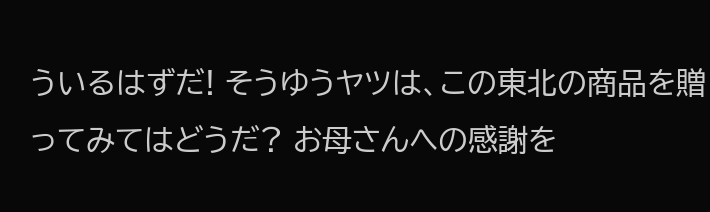ういるはずだ! そうゆうヤツは、この東北の商品を贈ってみてはどうだ? お母さんへの感謝を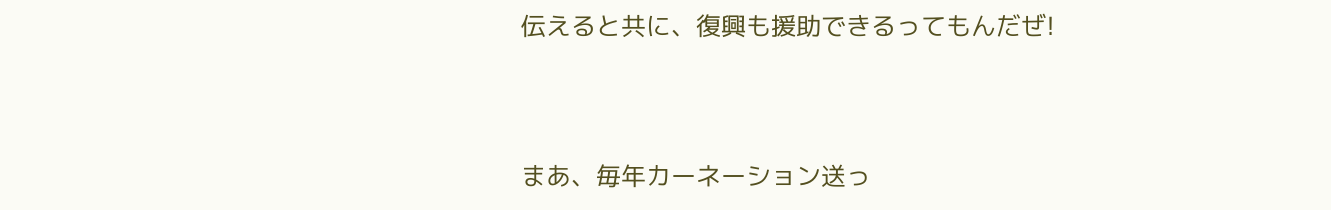伝えると共に、復興も援助できるってもんだぜ!


まあ、毎年カーネーション送っ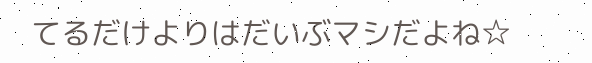てるだけよりはだいぶマシだよね☆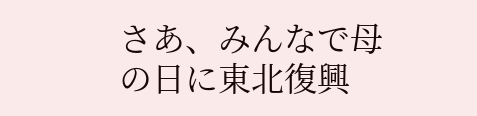さあ、みんなで母の日に東北復興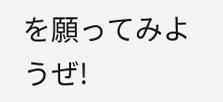を願ってみようぜ!